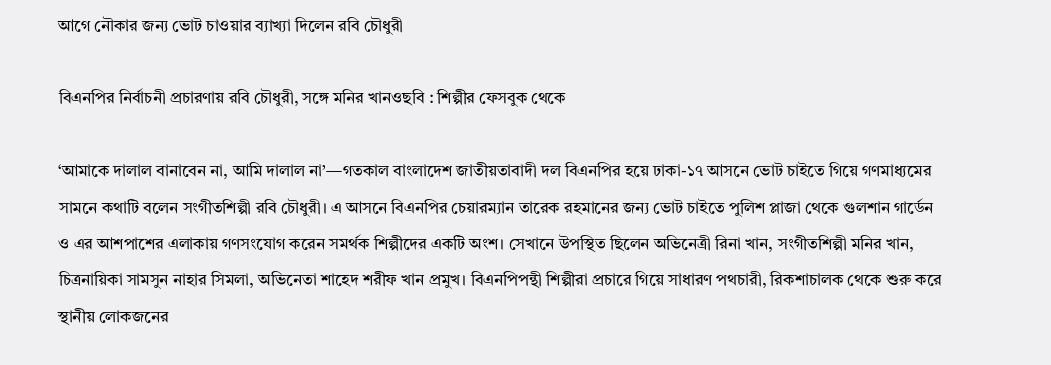আগে নৌকার জন্য ভোট চাওয়ার ব্যাখ্যা দিলেন রবি চৌধুরী

বিএনপির নির্বাচনী প্রচারণায় রবি চৌধুরী, সঙ্গে মনির খানওছবি : শিল্পীর ফেসবুক থেকে

‘আমাকে দালাল বানাবেন না, আমি দালাল না’—গতকাল বাংলাদেশ জাতীয়তাবাদী দল বিএনপির হয়ে ঢাকা-১৭ আসনে ভোট চাইতে গিয়ে গণমাধ্যমের সামনে কথাটি বলেন সংগীতশিল্পী রবি চৌধুরী। এ আসনে বিএনপির চেয়ারম্যান তারেক রহমানের জন্য ভোট চাইতে পুলিশ প্লাজা থেকে গুলশান গার্ডেন ও এর আশপাশের এলাকায় গণসংযোগ করেন সমর্থক শিল্পীদের একটি অংশ। সেখানে উপস্থিত ছিলেন অভিনেত্রী রিনা খান, সংগীতশিল্পী মনির খান, চিত্রনায়িকা সামসুন নাহার সিমলা, অভিনেতা শাহেদ শরীফ খান প্রমুখ। বিএনপিপন্থী শিল্পীরা প্রচারে গিয়ে সাধারণ পথচারী, রিকশাচালক থেকে শুরু করে স্থানীয় লোকজনের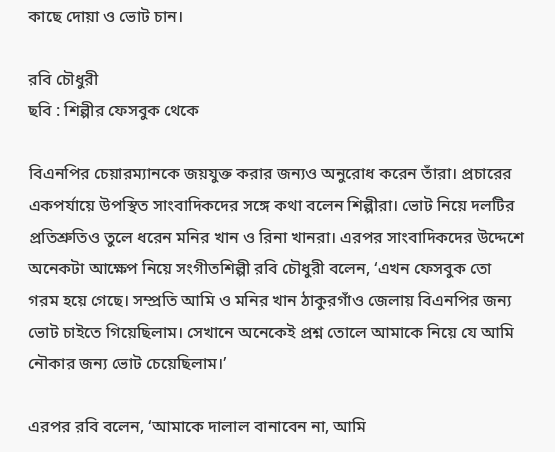কাছে দোয়া ও ভোট চান।

রবি চৌধুরী
ছবি : শিল্পীর ফেসবুক থেকে

বিএনপির চেয়ারম্যানকে জয়যুক্ত করার জন্যও অনুরোধ করেন তাঁরা। প্রচারের একপর্যায়ে উপস্থিত সাংবাদিকদের সঙ্গে কথা বলেন শিল্পীরা। ভোট নিয়ে দলটির প্রতিশ্রুতিও তুলে ধরেন মনির খান ও রিনা খানরা। এরপর সাংবাদিকদের উদ্দেশে অনেকটা আক্ষেপ নিয়ে সংগীতশিল্পী রবি চৌধুরী বলেন, ‘এখন ফেসবুক তো গরম হয়ে গেছে। সম্প্রতি আমি ও মনির খান ঠাকুরগাঁও জেলায় বিএনপির জন্য ভোট চাইতে গিয়েছিলাম। সেখানে অনেকেই প্রশ্ন তোলে আমাকে নিয়ে যে আমি নৌকার জন্য ভোট চেয়েছিলাম।’

এরপর রবি বলেন, ‘আমাকে দালাল বানাবেন না, আমি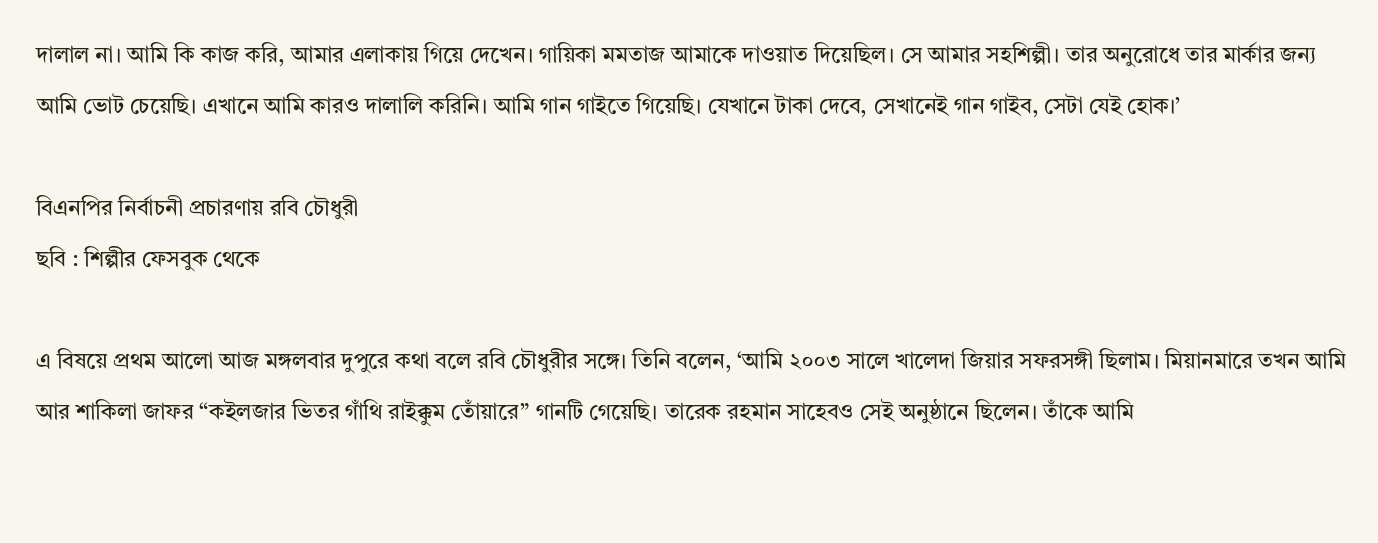দালাল না। আমি কি কাজ করি, আমার এলাকায় গিয়ে দেখেন। গায়িকা মমতাজ আমাকে দাওয়াত দিয়েছিল। সে আমার সহশিল্পী। তার অনুরোধে তার মার্কার জন্য আমি ভোট চেয়েছি। এখানে আমি কারও দালালি করিনি। আমি গান গাইতে গিয়েছি। যেখানে টাকা দেবে, সেখানেই গান গাইব, সেটা যেই হোক।’

বিএনপির নির্বাচনী প্রচারণায় রবি চৌধুরী
ছবি : শিল্পীর ফেসবুক থেকে

এ বিষয়ে প্রথম আলো আজ মঙ্গলবার দুপুরে কথা বলে রবি চৌধুরীর সঙ্গে। তিনি বলেন, ‘আমি ২০০৩ সালে খালেদা জিয়ার সফরসঙ্গী ছিলাম। মিয়ানমারে তখন আমি আর শাকিলা জাফর “কইলজার ভিতর গাঁথি রাইক্কুম তোঁয়ারে” গানটি গেয়েছি। তারেক রহমান সাহেবও সেই অনুষ্ঠানে ছিলেন। তাঁকে আমি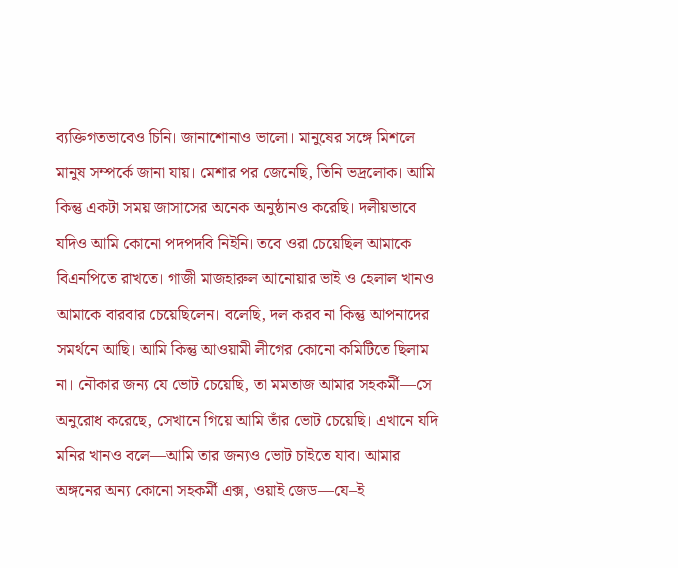ব্যক্তিগতভাবেও চিনি। জানাশোনাও ভালো। মানুষের সঙ্গে মিশলে মানুষ সম্পর্কে জানা যায়। মেশার পর জেনেছি, তিনি ভদ্রলোক। আমি কিন্তু একটা সময় জাসাসের অনেক অনুষ্ঠানও করেছি। দলীয়ভাবে যদিও আমি কোনো পদপদবি নিইনি। তবে ওরা চেয়েছিল আমাকে বিএনপিতে রাখতে। গাজী মাজহারুল আনোয়ার ভাই ও হেলাল খানও আমাকে বারবার চেয়েছিলেন। বলেছি, দল করব না কিন্তু আপনাদের সমর্থনে আছি। আমি কিন্তু আওয়ামী লীগের কোনো কমিটিতে ছিলাম না। নৌকার জন্য যে ভোট চেয়েছি, তা মমতাজ আমার সহকর্মী—সে অনুরোধ করেছে, সেখানে গিয়ে আমি তাঁর ভোট চেয়েছি। এখানে যদি মনির খানও বলে—আমি তার জন্যও ভোট চাইতে যাব। আমার অঙ্গনের অন্য কোনো সহকর্মী এক্স, ওয়াই জেড—যে–ই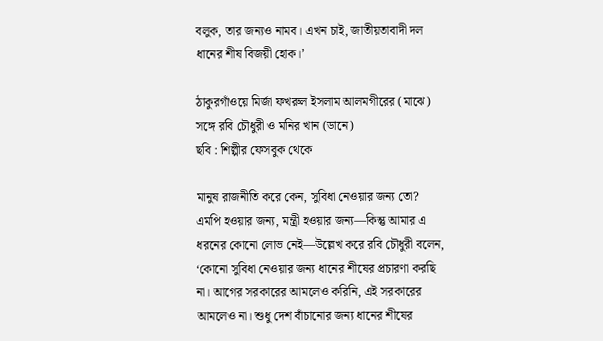বলুক, তার জন্যও নামব। এখন চাই, জাতীয়তাবাদী দল ধানের শীষ বিজয়ী হোক।’

ঠাকুরগাঁওয়ে মির্জা ফখরুল ইসলাম আলমগীরের (মাঝে) সঙ্গে রবি চৌধুরী ও মনির খান (ডানে)
ছবি : শিল্পীর ফেসবুক থেকে

মানুষ রাজনীতি করে কেন, সুবিধা নেওয়ার জন্য তো? এমপি হওয়ার জন্য, মন্ত্রী হওয়ার জন্য—কিন্তু আমার এ ধরনের কোনো লোভ নেই—উল্লেখ করে রবি চৌধুরী বলেন, ‘কোনো সুবিধা নেওয়ার জন্য ধানের শীষের প্রচারণা করছি না। আগের সরকারের আমলেও করিনি, এই সরকারের আমলেও না। শুধু দেশ বাঁচানোর জন্য ধানের শীষের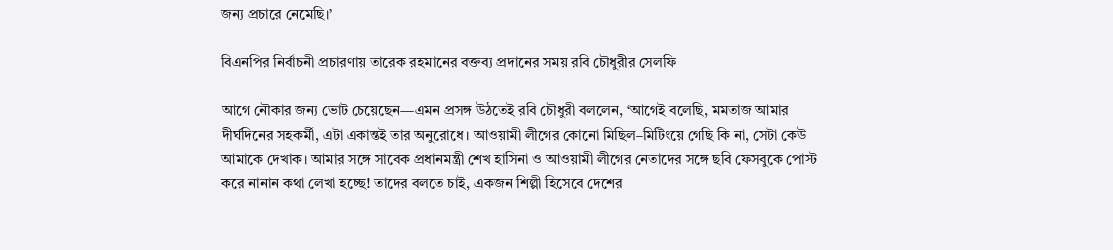জন্য প্রচারে নেমেছি।’

বিএনপির নির্বাচনী প্রচারণায় তারেক রহমানের বক্তব্য প্রদানের সময় রবি চৌধুরীর সেলফি

আগে নৌকার জন্য ভোট চেয়েছেন—এমন প্রসঙ্গ উঠতেই রবি চৌধুরী বললেন, ‘আগেই বলেছি, মমতাজ আমার দীর্ঘদিনের সহকর্মী, এটা একান্তই তার অনুরোধে। আওয়ামী লীগের কোনো মিছিল–মিটিংয়ে গেছি কি না, সেটা কেউ আমাকে দেখাক। আমার সঙ্গে সাবেক প্রধানমন্ত্রী শেখ হাসিনা ও আওয়ামী লীগের নেতাদের সঙ্গে ছবি ফেসবুকে পোস্ট করে নানান কথা লেখা হচ্ছে! তাদের বলতে চাই, একজন শিল্পী হিসেবে দেশের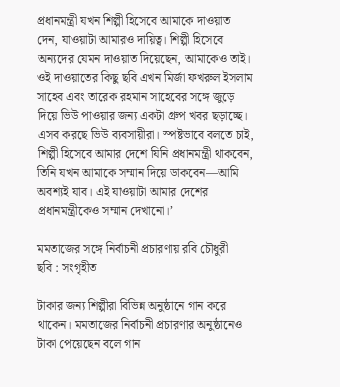প্রধানমন্ত্রী যখন শিল্পী হিসেবে আমাকে দাওয়াত দেন, যাওয়াটা আমারও দায়িত্ব। শিল্পী হিসেবে অন্যদের যেমন দাওয়াত দিয়েছেন, আমাকেও তাই। ওই দাওয়াতের কিছু ছবি এখন মির্জা ফখরুল ইসলাম সাহেব এবং তারেক রহমান সাহেবের সঙ্গে জুড়ে দিয়ে ভিউ পাওয়ার জন্য একটা গ্রুপ খবর ছড়াচ্ছে। এসব করছে ভিউ ব্যবসায়ীরা। স্পষ্টভাবে বলতে চাই, শিল্পী হিসেবে আমার দেশে যিনি প্রধানমন্ত্রী থাকবেন, তিনি যখন আমাকে সম্মান দিয়ে ডাকবেন—আমি অবশ্যই যাব। এই যাওয়াটা আমার দেশের প্রধানমন্ত্রীকেও সম্মান দেখানো।’

মমতাজের সঙ্গে নির্বাচনী প্রচারণায় রবি চৌধুরী
ছবি : সংগৃহীত

টাকার জন্য শিল্পীরা বিভিন্ন অনুষ্ঠানে গান করে থাকেন। মমতাজের নির্বাচনী প্রচারণার অনুষ্ঠানেও টাকা পেয়েছেন বলে গান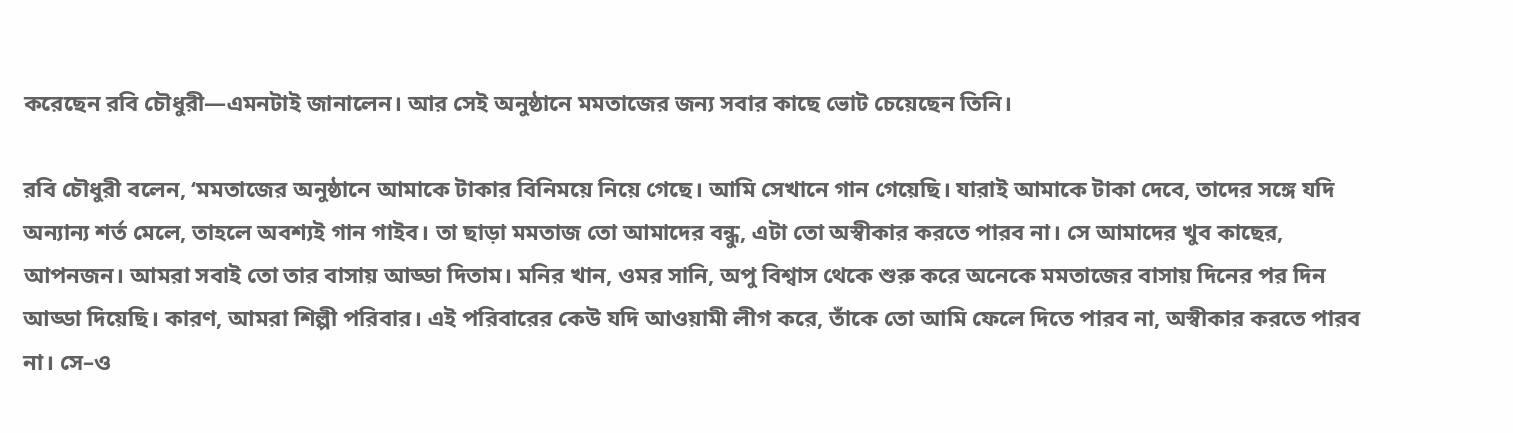করেছেন রবি চৌধুরী—এমনটাই জানালেন। আর সেই অনুষ্ঠানে মমতাজের জন্য সবার কাছে ভোট চেয়েছেন তিনি।

রবি চৌধুরী বলেন, ‘মমতাজের অনুষ্ঠানে আমাকে টাকার বিনিময়ে নিয়ে গেছে। আমি সেখানে গান গেয়েছি। যারাই আমাকে টাকা দেবে, তাদের সঙ্গে যদি অন্যান্য শর্ত মেলে, তাহলে অবশ্যই গান গাইব। তা ছাড়া মমতাজ তো আমাদের বন্ধু, এটা তো অস্বীকার করতে পারব না। সে আমাদের খুব কাছের, আপনজন। আমরা সবাই তো তার বাসায় আড্ডা দিতাম। মনির খান, ওমর সানি, অপু বিশ্বাস থেকে শুরু করে অনেকে মমতাজের বাসায় দিনের পর দিন আড্ডা দিয়েছি। কারণ, আমরা শিল্পী পরিবার। এই পরিবারের কেউ যদি আওয়ামী লীগ করে, তাঁকে তো আমি ফেলে দিতে পারব না, অস্বীকার করতে পারব না। সে–ও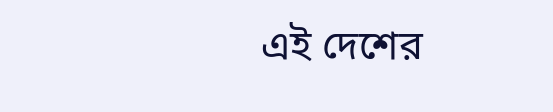এই দেশের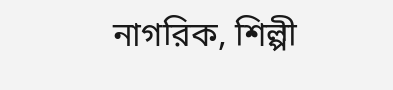নাগরিক, শিল্পী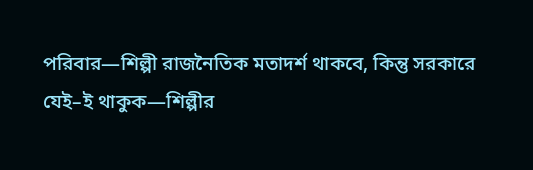পরিবার—শিল্পী রাজনৈতিক মতাদর্শ থাকবে, কিন্তু সরকারে যেই–ই থাকুক—শিল্পীর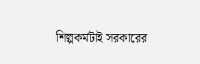শিল্পকর্মটাই সরকারের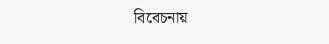বিবেচনায়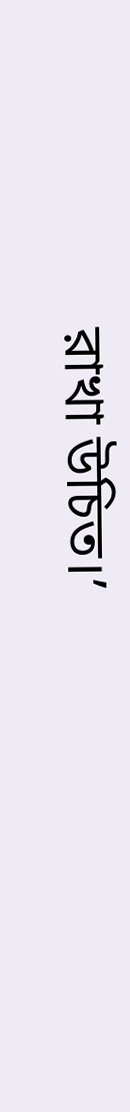রাখা উচিত।’